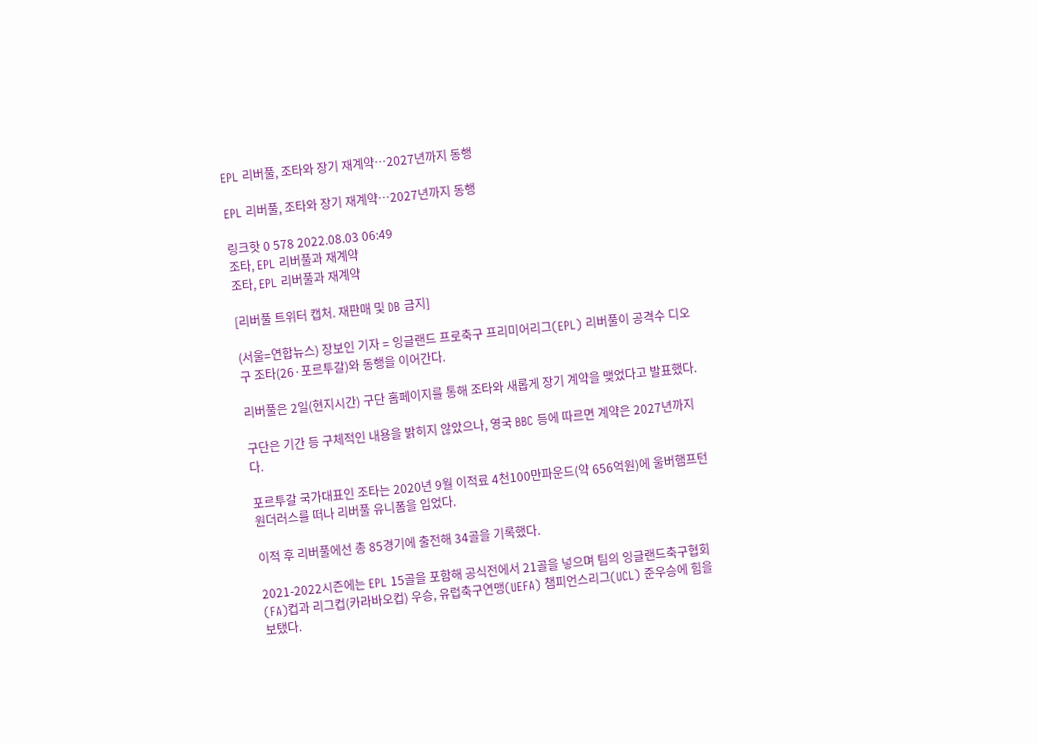EPL 리버풀, 조타와 장기 재계약…2027년까지 동행

EPL 리버풀, 조타와 장기 재계약…2027년까지 동행

링크핫 0 578 2022.08.03 06:49
조타, EPL 리버풀과 재계약
조타, EPL 리버풀과 재계약

[리버풀 트위터 캡처. 재판매 및 DB 금지]

(서울=연합뉴스) 장보인 기자 = 잉글랜드 프로축구 프리미어리그(EPL) 리버풀이 공격수 디오구 조타(26·포르투갈)와 동행을 이어간다.

리버풀은 2일(현지시간) 구단 홈페이지를 통해 조타와 새롭게 장기 계약을 맺었다고 발표했다.

구단은 기간 등 구체적인 내용을 밝히지 않았으나, 영국 BBC 등에 따르면 계약은 2027년까지다.

포르투갈 국가대표인 조타는 2020년 9월 이적료 4천100만파운드(약 656억원)에 울버햄프턴 원더러스를 떠나 리버풀 유니폼을 입었다.

이적 후 리버풀에선 총 85경기에 출전해 34골을 기록했다.

2021-2022시즌에는 EPL 15골을 포함해 공식전에서 21골을 넣으며 팀의 잉글랜드축구협회(FA)컵과 리그컵(카라바오컵) 우승, 유럽축구연맹(UEFA) 챔피언스리그(UCL) 준우승에 힘을 보탰다.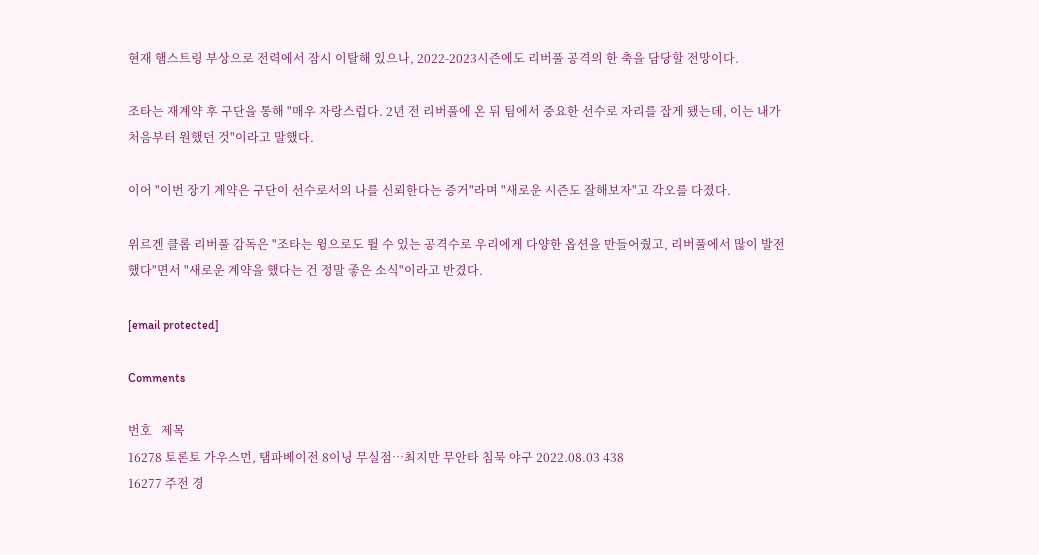현재 햄스트링 부상으로 전력에서 잠시 이탈해 있으나, 2022-2023시즌에도 리버풀 공격의 한 축을 담당할 전망이다.

조타는 재계약 후 구단을 통해 "매우 자랑스럽다. 2년 전 리버풀에 온 뒤 팀에서 중요한 선수로 자리를 잡게 됐는데, 이는 내가 처음부터 원했던 것"이라고 말했다.

이어 "이번 장기 계약은 구단이 선수로서의 나를 신뢰한다는 증거"라며 "새로운 시즌도 잘해보자"고 각오를 다졌다.

위르겐 클롭 리버풀 감독은 "조타는 윙으로도 뛸 수 있는 공격수로 우리에게 다양한 옵션을 만들어줬고, 리버풀에서 많이 발전했다"면서 "새로운 계약을 했다는 건 정말 좋은 소식"이라고 반겼다.

[email protected]

Comments

번호   제목
16278 토론토 가우스먼, 탬파베이전 8이닝 무실점…최지만 무안타 침묵 야구 2022.08.03 438
16277 주전 경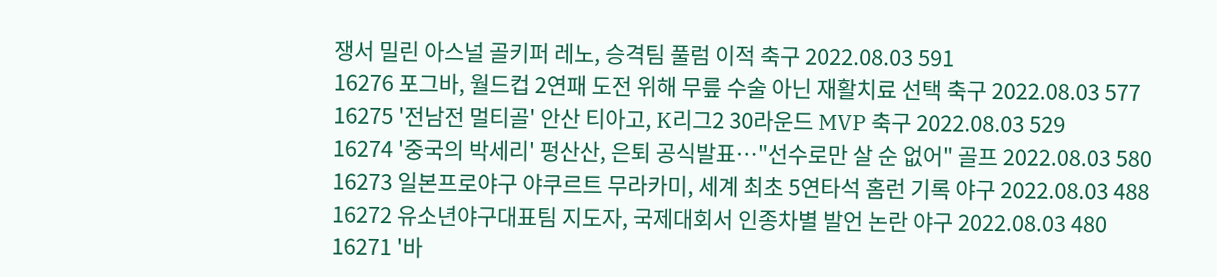쟁서 밀린 아스널 골키퍼 레노, 승격팀 풀럼 이적 축구 2022.08.03 591
16276 포그바, 월드컵 2연패 도전 위해 무릎 수술 아닌 재활치료 선택 축구 2022.08.03 577
16275 '전남전 멀티골' 안산 티아고, K리그2 30라운드 MVP 축구 2022.08.03 529
16274 '중국의 박세리' 펑산산, 은퇴 공식발표…"선수로만 살 순 없어" 골프 2022.08.03 580
16273 일본프로야구 야쿠르트 무라카미, 세계 최초 5연타석 홈런 기록 야구 2022.08.03 488
16272 유소년야구대표팀 지도자, 국제대회서 인종차별 발언 논란 야구 2022.08.03 480
16271 '바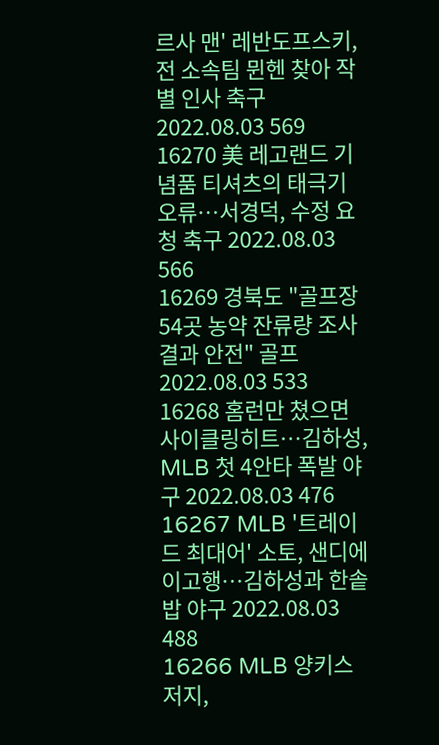르사 맨' 레반도프스키, 전 소속팀 뮌헨 찾아 작별 인사 축구 2022.08.03 569
16270 美 레고랜드 기념품 티셔츠의 태극기 오류…서경덕, 수정 요청 축구 2022.08.03 566
16269 경북도 "골프장 54곳 농약 잔류량 조사 결과 안전" 골프 2022.08.03 533
16268 홈런만 쳤으면 사이클링히트…김하성, MLB 첫 4안타 폭발 야구 2022.08.03 476
16267 MLB '트레이드 최대어' 소토, 샌디에이고행…김하성과 한솥밥 야구 2022.08.03 488
16266 MLB 양키스 저지,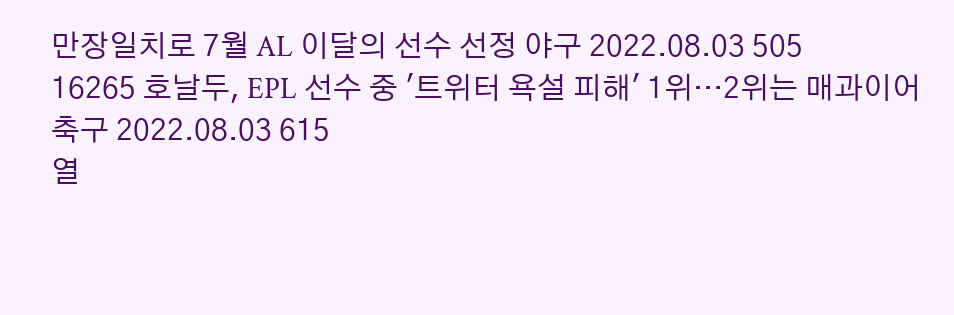만장일치로 7월 AL 이달의 선수 선정 야구 2022.08.03 505
16265 호날두, EPL 선수 중 '트위터 욕설 피해' 1위…2위는 매과이어 축구 2022.08.03 615
열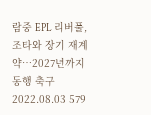람중 EPL 리버풀, 조타와 장기 재계약…2027년까지 동행 축구 2022.08.03 579